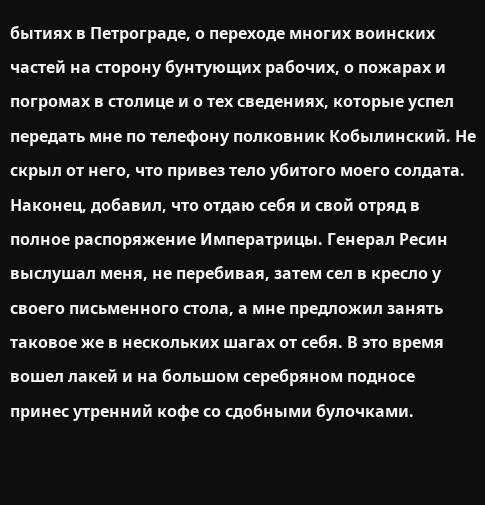бытиях в Петрограде, о переходе многих воинских частей на сторону бунтующих рабочих, о пожарах и погромах в столице и о тех сведениях, которые успел передать мне по телефону полковник Кобылинский. Не скрыл от него, что привез тело убитого моего солдата. Наконец, добавил, что отдаю себя и свой отряд в полное распоряжение Императрицы. Генерал Ресин выслушал меня, не перебивая, затем сел в кресло у своего письменного стола, а мне предложил занять таковое же в нескольких шагах от себя. В это время вошел лакей и на большом серебряном подносе принес утренний кофе со сдобными булочками.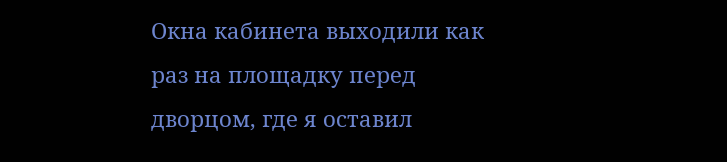Окна кабинета выходили как раз на площадку перед дворцом, где я оставил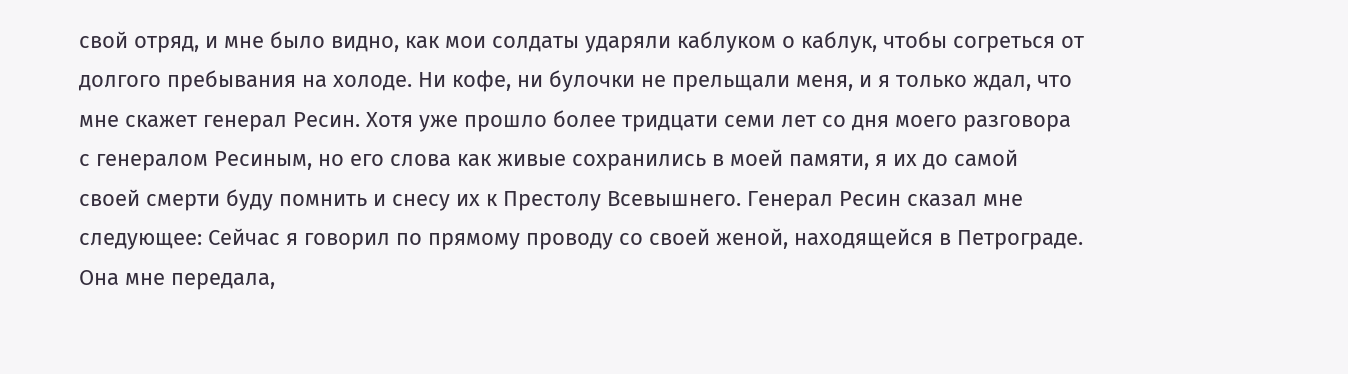свой отряд, и мне было видно, как мои солдаты ударяли каблуком о каблук, чтобы согреться от долгого пребывания на холоде. Ни кофе, ни булочки не прельщали меня, и я только ждал, что мне скажет генерал Ресин. Хотя уже прошло более тридцати семи лет со дня моего разговора с генералом Ресиным, но его слова как живые сохранились в моей памяти, я их до самой своей смерти буду помнить и снесу их к Престолу Всевышнего. Генерал Ресин сказал мне следующее: Сейчас я говорил по прямому проводу со своей женой, находящейся в Петрограде. Она мне передала,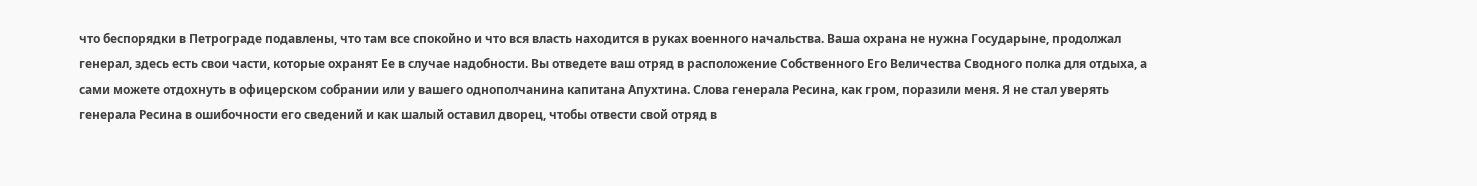что беспорядки в Петрограде подавлены, что там все спокойно и что вся власть находится в руках военного начальства. Ваша охрана не нужна Государыне, продолжал генерал, здесь есть свои части, которые охранят Ее в случае надобности. Вы отведете ваш отряд в расположение Собственного Его Величества Сводного полка для отдыха, а сами можете отдохнуть в офицерском собрании или у вашего однополчанина капитана Апухтина. Слова генерала Ресина, как гром, поразили меня. Я не стал уверять генерала Ресина в ошибочности его сведений и как шалый оставил дворец, чтобы отвести свой отряд в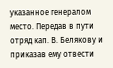указанное генералом место. Передав в пути отряд кап. В. Белякову и приказав ему отвести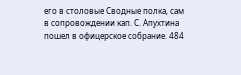его в столовые Сводные полка, сам в сопровождении кап. С. Апухтина пошел в офицерское собрание. 484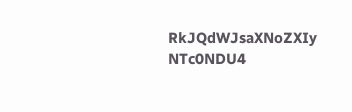RkJQdWJsaXNoZXIy NTc0NDU4